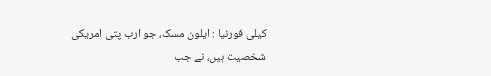کیلی فورنیا : ایلون مسک، جو ارب پتی امریکی شخصیت ہیں، نے جب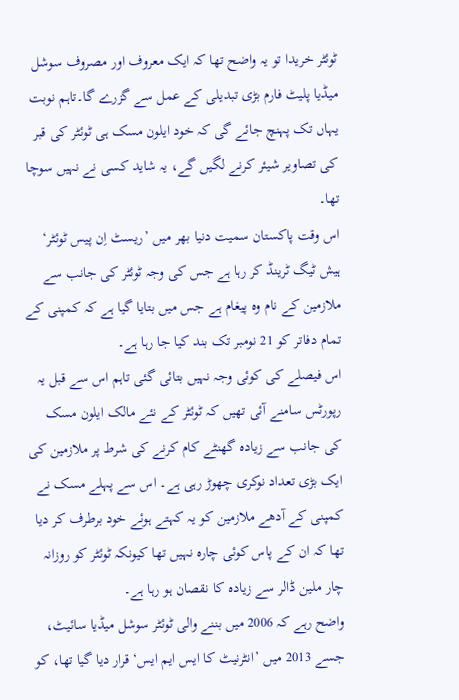ٹوئٹر خریدا تو یہ واضح تھا کہ ایک معروف اور مصروف سوشل میڈیا پلیٹ فارم بڑی تبدیلی کے عمل سے گزرے گا۔تاہم نوبت یہاں تک پہنچ جائے گی کہ خود ایلون مسک ہی ٹوئٹر کی قبر کی تصاویر شیئر کرنے لگیں گے، یہ شاید کسی نے نہیں سوچا تھا۔
اس وقت پاکستان سمیت دنیا بھر میں ’ریسٹ اِن پیس ٹوئٹر‘ ہیش ٹیگ ٹرینڈ کر رہا ہے جس کی وجہ ٹوئٹر کی جانب سے ملازمین کے نام وہ پیغام ہے جس میں بتایا گیا ہے کہ کمپنی کے تمام دفاتر کو 21 نومبر تک بند کیا جا رہا ہے۔
اس فیصلے کی کوئی وجہ نہیں بتائی گئی تاہم اس سے قبل یہ رپورٹس سامنے آئی تھیں کہ ٹوئٹر کے نئے مالک ایلون مسک کی جانب سے زیادہ گھنٹے کام کرنے کی شرط پر ملازمین کی ایک بڑی تعداد نوکری چھوڑ رہی ہے۔ اس سے پہلے مسک نے کمپنی کے آدھے ملازمین کو یہ کہتے ہوئے خود برطرف کر دیا تھا کہ ان کے پاس کوئی چارہ نہیں تھا کیونکہ ٹوئٹر کو روزانہ چار ملین ڈالر سے زیادہ کا نقصان ہو رہا ہے۔
واضح رہے کہ 2006 میں بننے والی ٹوئٹر سوشل میڈیا سائیٹ، جسے 2013 میں ’انٹرنیٹ کا ایس ایم ایس‘ قرار دیا گیا تھا، کو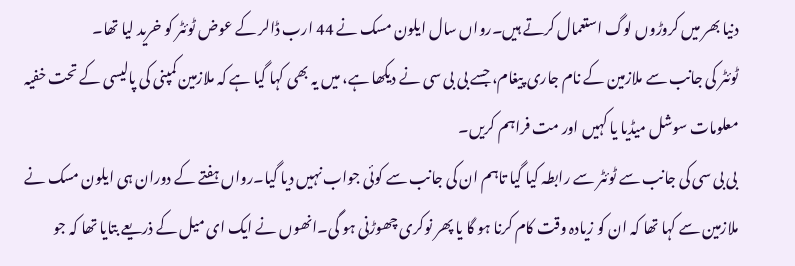دنیا بھر میں کروڑوں لوگ استعمال کرتے ہیں۔رواں سال ایلون مسک نے 44 ارب ڈالر کے عوض ٹوئٹر کو خرید لیا تھا۔
ٹوئٹر کی جانب سے ملازمین کے نام جاری پیغام، جسے بی بی سی نے دیکھا ہے، میں یہ بھی کہا گیا ہے کہ ملازمین کمپنی کی پالیسی کے تحت خفیہ معلومات سوشل میڈیا یا کہیں اور مت فراہم کریں۔
بی بی سی کی جانب سے ٹوئٹر سے رابطہ کیا گیا تاہم ان کی جانب سے کوئی جواب نہیں دیا گیا۔رواں ہفتے کے دوران ہی ایلون مسک نے ملازمین سے کہا تھا کہ ان کو زیادہ وقت کام کرنا ہو گا یا پھر نوکری چھوڑنی ہو گی۔انھوں نے ایک ای میل کے ذریعے بتایا تھا کہ جو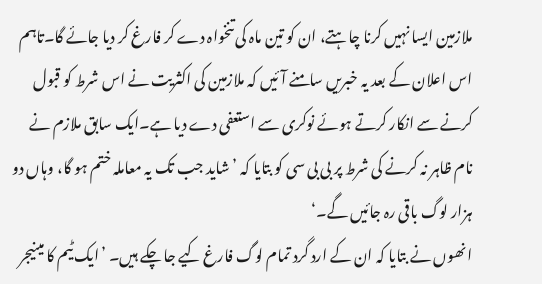ملازمین ایسا نہیں کرنا چاہتے، ان کو تین ماہ کی تنخواہ دے کر فارغ کر دیا جائے گا۔تاہم اس اعلان کے بعد یہ خبریں سامنے آئیں کہ ملازمین کی اکثریت نے اس شرط کو قبول کرنے سے انکار کرتے ہوئے نوکری سے استعفی دے دیا ہے۔ایک سابق ملازم نے نام ظاہر نہ کرنے کی شرط پر بی بی سی کو بتایا کہ ’شاید جب تک یہ معاملہ ختم ہو گا، وہاں دو ہزار لوگ باقی رہ جائیں گے۔‘
انھوں نے بتایا کہ ان کے ارد گرد تمام لوگ فارغ کیے جا چکے ہیں۔ ’ایک ٹیم کا مینیجر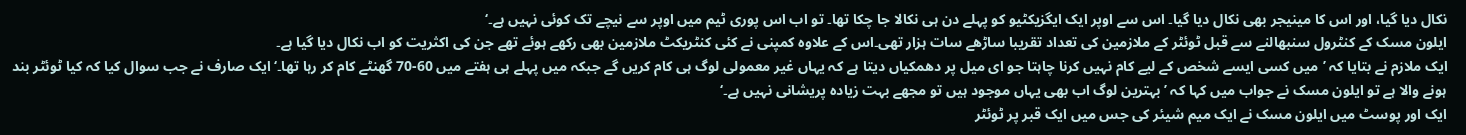نکال دیا گیا، اور اس کا مینیجر بھی نکال دیا گیا۔ اس سے اوپر ایک ایگزیکٹیو کو پہلے دن ہی نکالا جا چکا تھا۔ تو اب اس پوری ٹیم میں اوپر سے نیچے تک کوئی نہیں ہے۔‘
ایلون مسک کے کنٹرول سنبھالنے سے قبل ٹوئٹر کے ملازمین کی تعداد تقریبا ساڑھے سات ہزار تھی۔اس کے علاوہ کمپنی نے کئی کنٹریکٹ ملازمین بھی رکھے ہوئے تھے جن کی اکثریت کو اب نکال دیا گیا ہے۔
ایک ملازم نے بتایا کہ ’میں کسی ایسے شخص کے لیے کام نہیں کرنا چاہتا جو ای میل پر دھمکیاں دیتا ہے کہ یہاں غیر معمولی لوگ ہی کام کریں گے جبکہ میں پہلے ہی ہفتے میں 60-70 گھنٹے کام کر رہا تھا۔‘ایک صارف نے جب سوال کیا کہ کیا ٹوئٹر بند ہونے والا ہے تو ایلون مسک نے جواب میں کہا کہ ’بہترین لوگ اب بھی یہاں موجود ہیں تو مجھے بہت زیادہ پریشانی نہیں ہے۔‘
ایک اور پوسٹ میں ایلون مسک نے ایک میم شیئر کی جس میں ایک قبر پر ٹوئٹر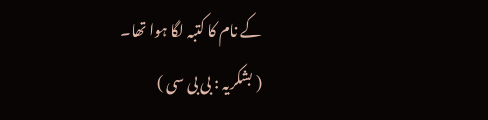کے نام کا کتبہ لگا ہوا تھا۔
( بشکریہ : بی بی سی )